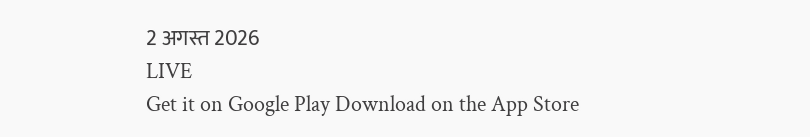2 अगस्त 2026
LIVE
Get it on Google Play Download on the App Store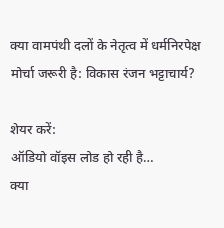क्या वामपंथी दलों के नेतृत्व में धर्मनिरपेक्ष मोर्चा जरूरी है: विकास रंजन भट्टाचार्य?

शेयर करें:
ऑडियो वॉइस लोड हो रही है…
क्या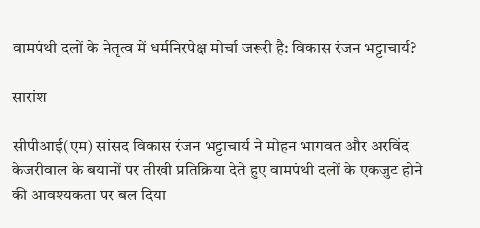वामपंथी दलों के नेतृत्व में धर्मनिरपेक्ष मोर्चा जरूरी है: विकास रंजन भट्टाचार्य?

सारांश

सीपीआई(एम) सांसद विकास रंजन भट्टाचार्य ने मोहन भागवत और अरविंद केजरीवाल के बयानों पर तीखी प्रतिक्रिया देते हुए वामपंथी दलों के एकजुट होने की आवश्यकता पर बल दिया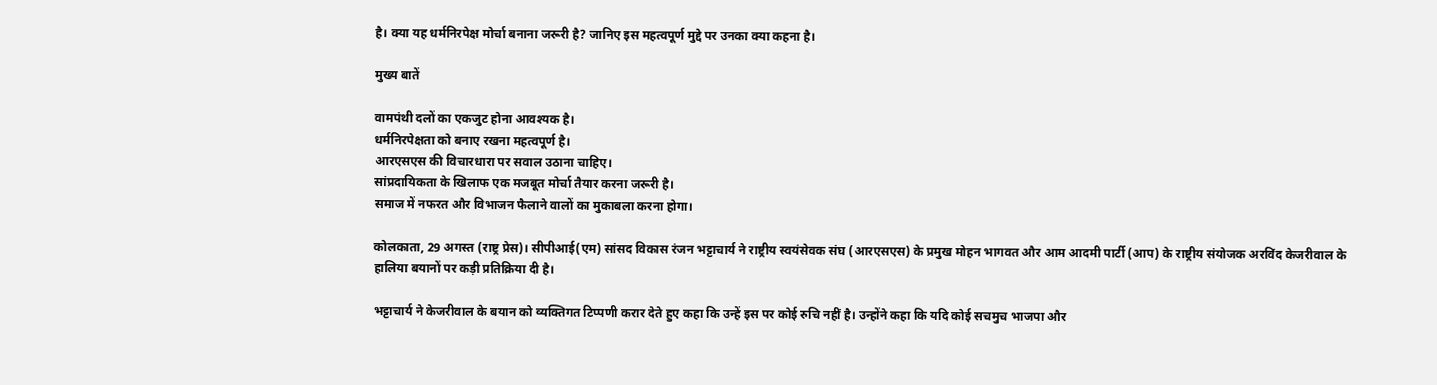है। क्या यह धर्मनिरपेक्ष मोर्चा बनाना जरूरी है? जानिए इस महत्वपूर्ण मुद्दे पर उनका क्या कहना है।

मुख्य बातें

वामपंथी दलों का एकजुट होना आवश्यक है।
धर्मनिरपेक्षता को बनाए रखना महत्वपूर्ण है।
आरएसएस की विचारधारा पर सवाल उठाना चाहिए।
सांप्रदायिकता के खिलाफ एक मजबूत मोर्चा तैयार करना जरूरी है।
समाज में नफरत और विभाजन फैलाने वालों का मुकाबला करना होगा।

कोलकाता, 29 अगस्त (राष्ट्र प्रेस)। सीपीआई(एम) सांसद विकास रंजन भट्टाचार्य ने राष्ट्रीय स्वयंसेवक संघ (आरएसएस) के प्रमुख मोहन भागवत और आम आदमी पार्टी (आप) के राष्ट्रीय संयोजक अरविंद केजरीवाल के हालिया बयानों पर कड़ी प्रतिक्रिया दी है।

भट्टाचार्य ने केजरीवाल के बयान को व्यक्तिगत टिप्पणी करार देते हुए कहा कि उन्हें इस पर कोई रुचि नहीं है। उन्होंने कहा कि यदि कोई सचमुच भाजपा और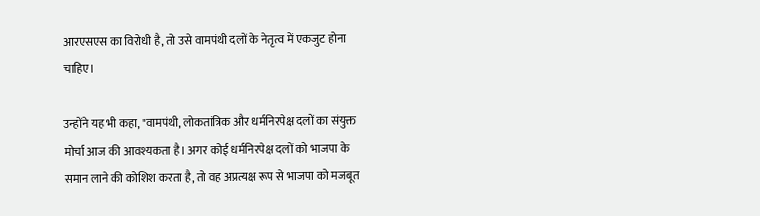आरएसएस का विरोधी है, तो उसे वामपंथी दलों के नेतृत्व में एकजुट होना चाहिए।

उन्होंने यह भी कहा, "वामपंथी, लोकतांत्रिक और धर्मनिरपेक्ष दलों का संयुक्त मोर्चा आज की आवश्यकता है। अगर कोई धर्मनिरपेक्ष दलों को भाजपा के समान लाने की कोशिश करता है, तो वह अप्रत्यक्ष रूप से भाजपा को मजबूत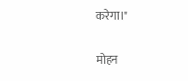करेगा।"

मोहन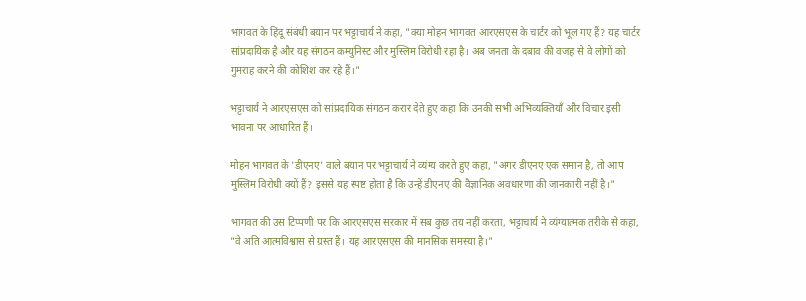भागवत के हिंदू संबंधी बयान पर भट्टाचार्य ने कहा, "क्या मोहन भागवत आरएसएस के चार्टर को भूल गए हैं? यह चार्टर सांप्रदायिक है और यह संगठन कम्युनिस्ट और मुस्लिम विरोधी रहा है। अब जनता के दबाव की वजह से वे लोगों को गुमराह करने की कोशिश कर रहे हैं।"

भट्टाचार्य ने आरएसएस को सांप्रदायिक संगठन करार देते हुए कहा कि उनकी सभी अभिव्यक्तियाँ और विचार इसी भावना पर आधारित हैं।

मोहन भागवत के 'डीएनए' वाले बयान पर भट्टाचार्य ने व्यंग्य करते हुए कहा, "अगर डीएनए एक समान है, तो आप मुस्लिम विरोधी क्यों हैं? इससे यह स्पष्ट होता है कि उन्हें डीएनए की वैज्ञानिक अवधारणा की जानकारी नहीं है।"

भागवत की उस टिप्पणी पर कि आरएसएस सरकार में सब कुछ तय नहीं करता, भट्टाचार्य ने व्यंग्यात्मक तरीके से कहा, "वे अति आत्मविश्वास से ग्रस्त हैं। यह आरएसएस की मानसिक समस्या है।"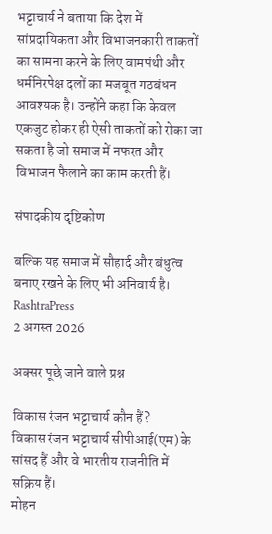भट्टाचार्य ने बताया कि देश में सांप्रदायिकता और विभाजनकारी ताकतों का सामना करने के लिए वामपंथी और धर्मनिरपेक्ष दलों का मजबूत गठबंधन आवश्यक है। उन्होंने कहा कि केवल एकजुट होकर ही ऐसी ताकतों को रोका जा सकता है जो समाज में नफरत और विभाजन फैलाने का काम करती हैं।

संपादकीय दृष्टिकोण

बल्कि यह समाज में सौहार्द और बंधुत्व बनाए रखने के लिए भी अनिवार्य है।
RashtraPress
2 अगस्त 2026

अक्सर पूछे जाने वाले प्रश्न

विकास रंजन भट्टाचार्य कौन हैं?
विकास रंजन भट्टाचार्य सीपीआई(एम) के सांसद हैं और वे भारतीय राजनीति में सक्रिय हैं।
मोहन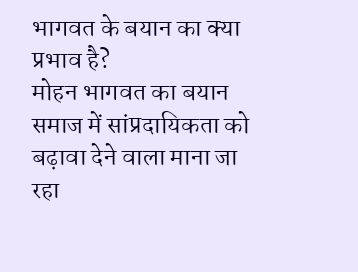भागवत के बयान का क्या प्रभाव है?
मोहन भागवत का बयान समाज में सांप्रदायिकता को बढ़ावा देने वाला माना जा रहा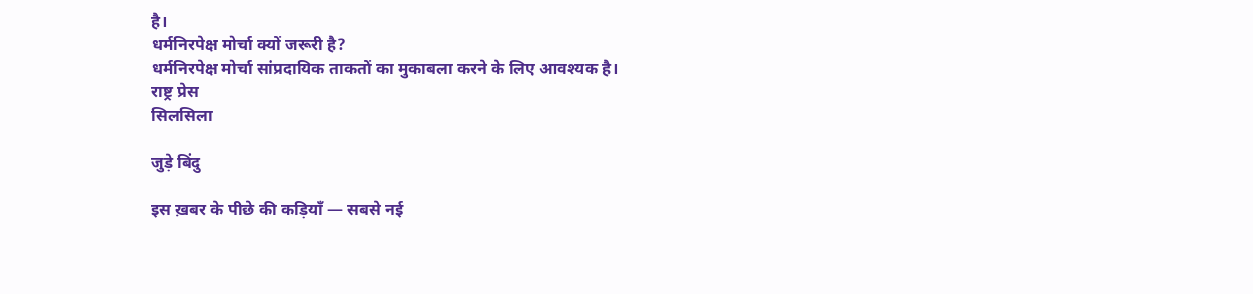है।
धर्मनिरपेक्ष मोर्चा क्यों जरूरी है?
धर्मनिरपेक्ष मोर्चा सांप्रदायिक ताकतों का मुकाबला करने के लिए आवश्यक है।
राष्ट्र प्रेस
सिलसिला

जुड़े बिंदु

इस ख़बर के पीछे की कड़ियाँ — सबसे नई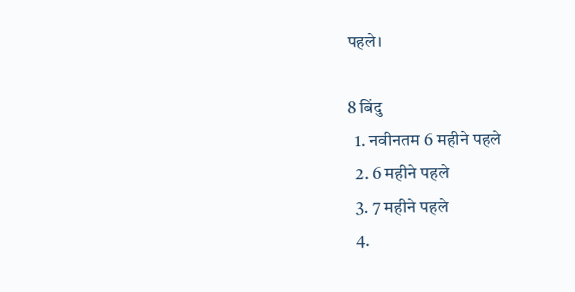पहले।

8 बिंदु
  1. नवीनतम 6 महीने पहले
  2. 6 महीने पहले
  3. 7 महीने पहले
  4.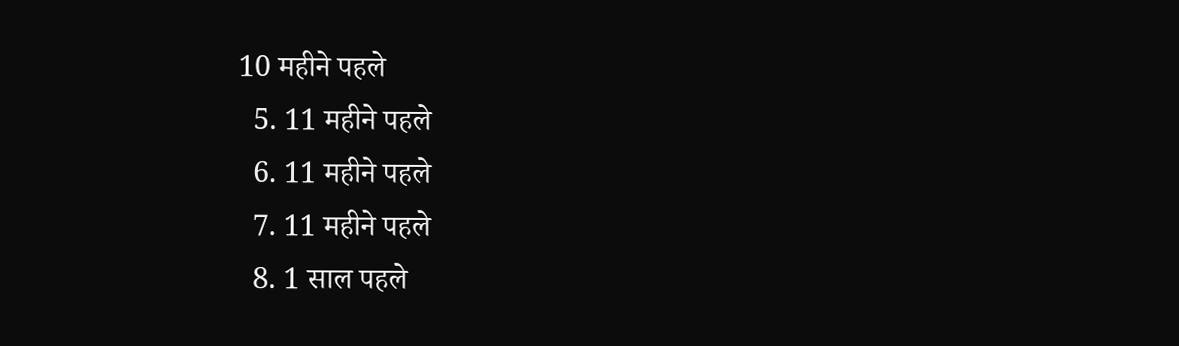10 महीने पहले
  5. 11 महीने पहले
  6. 11 महीने पहले
  7. 11 महीने पहले
  8. 1 साल पहले